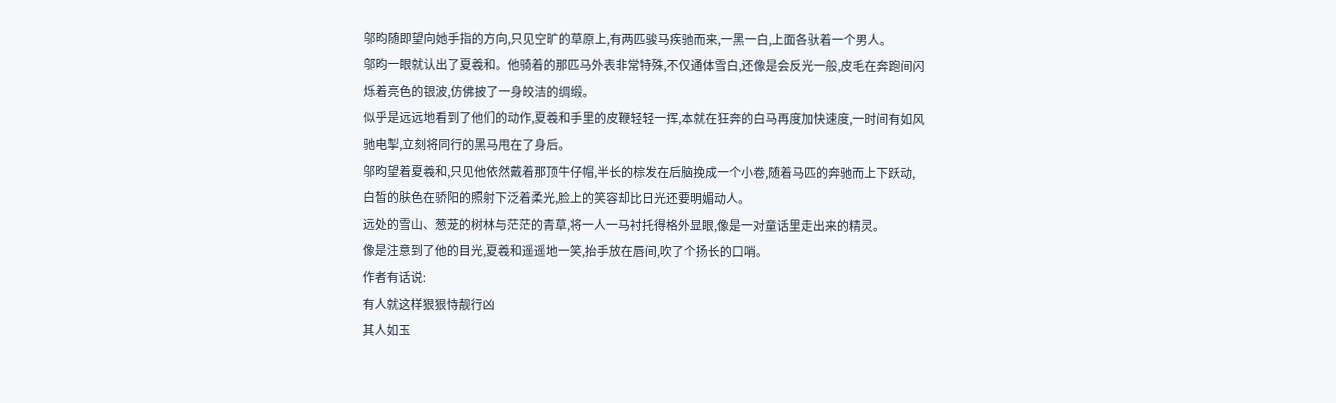邬昀随即望向她手指的方向,只见空旷的草原上,有两匹骏马疾驰而来,一黑一白,上面各驮着一个男人。
邬昀一眼就认出了夏羲和。他骑着的那匹马外表非常特殊,不仅通体雪白,还像是会反光一般,皮毛在奔跑间闪烁着亮色的银波,仿佛披了一身皎洁的绸缎。
似乎是远远地看到了他们的动作,夏羲和手里的皮鞭轻轻一挥,本就在狂奔的白马再度加快速度,一时间有如风驰电掣,立刻将同行的黑马甩在了身后。
邬昀望着夏羲和,只见他依然戴着那顶牛仔帽,半长的棕发在后脑挽成一个小卷,随着马匹的奔驰而上下跃动,白皙的肤色在骄阳的照射下泛着柔光,脸上的笑容却比日光还要明媚动人。
远处的雪山、葱茏的树林与茫茫的青草,将一人一马衬托得格外显眼,像是一对童话里走出来的精灵。
像是注意到了他的目光,夏羲和遥遥地一笑,抬手放在唇间,吹了个扬长的口哨。
作者有话说:
有人就这样狠狠恃靓行凶
其人如玉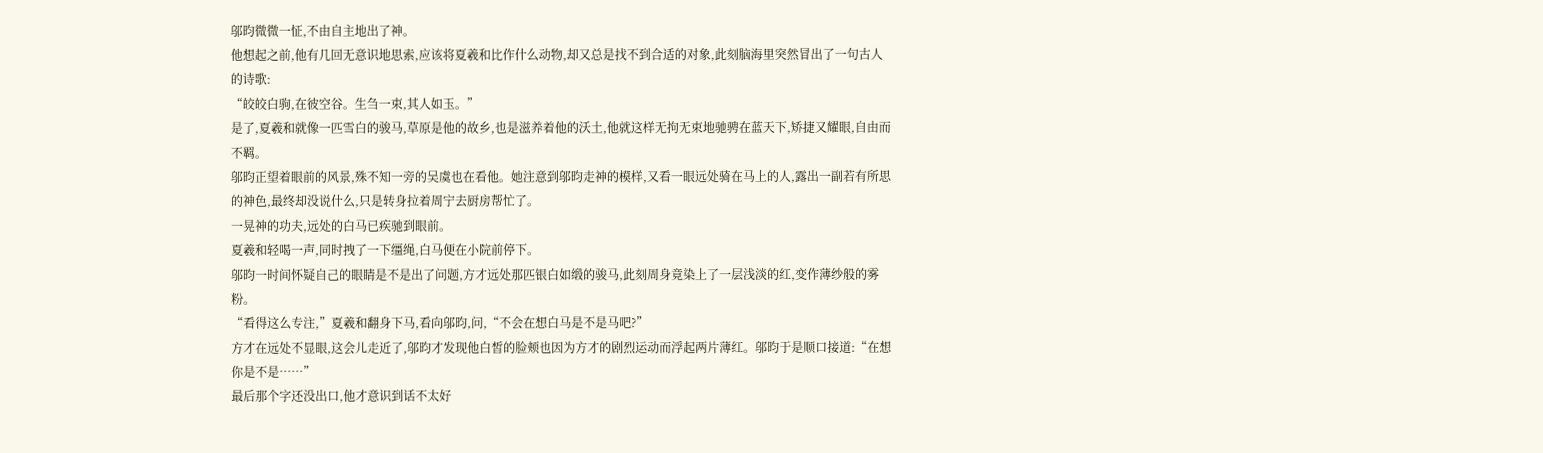邬昀微微一怔,不由自主地出了神。
他想起之前,他有几回无意识地思索,应该将夏羲和比作什么动物,却又总是找不到合适的对象,此刻脑海里突然冒出了一句古人的诗歌:
“皎皎白驹,在彼空谷。生刍一束,其人如玉。”
是了,夏羲和就像一匹雪白的骏马,草原是他的故乡,也是滋养着他的沃土,他就这样无拘无束地驰骋在蓝天下,矫捷又耀眼,自由而不羁。
邬昀正望着眼前的风景,殊不知一旁的吴虞也在看他。她注意到邬昀走神的模样,又看一眼远处骑在马上的人,露出一副若有所思的神色,最终却没说什么,只是转身拉着周宁去厨房帮忙了。
一晃神的功夫,远处的白马已疾驰到眼前。
夏羲和轻喝一声,同时拽了一下缰绳,白马便在小院前停下。
邬昀一时间怀疑自己的眼睛是不是出了问题,方才远处那匹银白如缎的骏马,此刻周身竟染上了一层浅淡的红,变作薄纱般的雾粉。
“看得这么专注,”夏羲和翻身下马,看向邬昀,问,“不会在想白马是不是马吧?”
方才在远处不显眼,这会儿走近了,邬昀才发现他白皙的脸颊也因为方才的剧烈运动而浮起两片薄红。邬昀于是顺口接道:“在想你是不是……”
最后那个字还没出口,他才意识到话不太好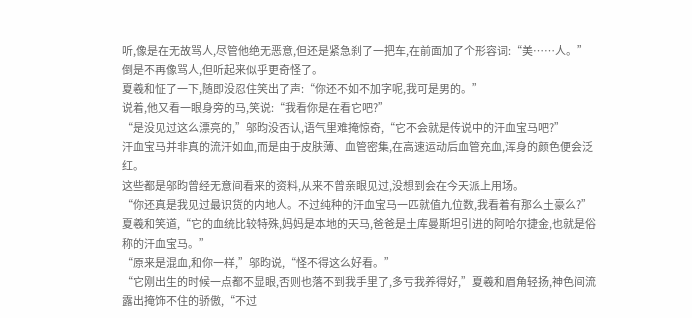听,像是在无故骂人,尽管他绝无恶意,但还是紧急刹了一把车,在前面加了个形容词:“美……人。”
倒是不再像骂人,但听起来似乎更奇怪了。
夏羲和怔了一下,随即没忍住笑出了声:“你还不如不加字呢,我可是男的。”
说着,他又看一眼身旁的马,笑说:“我看你是在看它吧?”
“是没见过这么漂亮的,”邬昀没否认,语气里难掩惊奇,“它不会就是传说中的汗血宝马吧?”
汗血宝马并非真的流汗如血,而是由于皮肤薄、血管密集,在高速运动后血管充血,浑身的颜色便会泛红。
这些都是邬昀曾经无意间看来的资料,从来不曾亲眼见过,没想到会在今天派上用场。
“你还真是我见过最识货的内地人。不过纯种的汗血宝马一匹就值九位数,我看着有那么土豪么?”夏羲和笑道,“它的血统比较特殊,妈妈是本地的天马,爸爸是土库曼斯坦引进的阿哈尔捷金,也就是俗称的汗血宝马。”
“原来是混血,和你一样,”邬昀说,“怪不得这么好看。”
“它刚出生的时候一点都不显眼,否则也落不到我手里了,多亏我养得好,”夏羲和眉角轻扬,神色间流露出掩饰不住的骄傲,“不过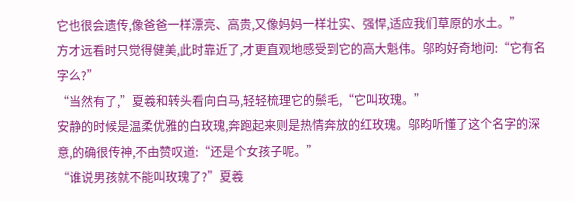它也很会遗传,像爸爸一样漂亮、高贵,又像妈妈一样壮实、强悍,适应我们草原的水土。”
方才远看时只觉得健美,此时靠近了,才更直观地感受到它的高大魁伟。邬昀好奇地问:“它有名字么?”
“当然有了,”夏羲和转头看向白马,轻轻梳理它的鬃毛,“它叫玫瑰。”
安静的时候是温柔优雅的白玫瑰,奔跑起来则是热情奔放的红玫瑰。邬昀听懂了这个名字的深意,的确很传神,不由赞叹道:“还是个女孩子呢。”
“谁说男孩就不能叫玫瑰了?”夏羲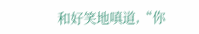和好笑地嗔道,“你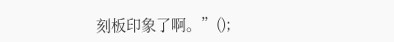刻板印象了啊。”();